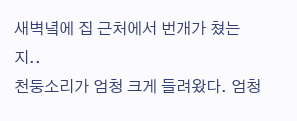새벽녘에 집 근처에서 번개가 쳤는지..
천둥소리가 엄청 크게 들려왔다. 엄청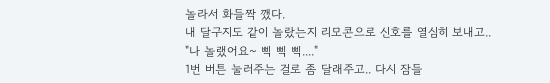놀라서 화들짝 깼다.
내 달구지도 같이 놀랐는지 리모콘으로 신호를 열심히 보내고..
"나 놀랬어요~ 삑 삑 삑...."
1번 버튼 눌러주는 걸로 좀 달래주고.. 다시 잠들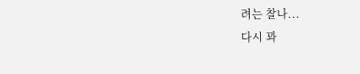려는 찰나...
다시 꽈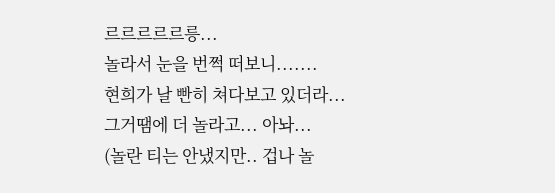르르르르르릉...
놀라서 눈을 번쩍 떠보니.......
현희가 날 빤히 쳐다보고 있더라...
그거땜에 더 놀라고... 아놔...
(놀란 티는 안냈지만.. 겁나 놀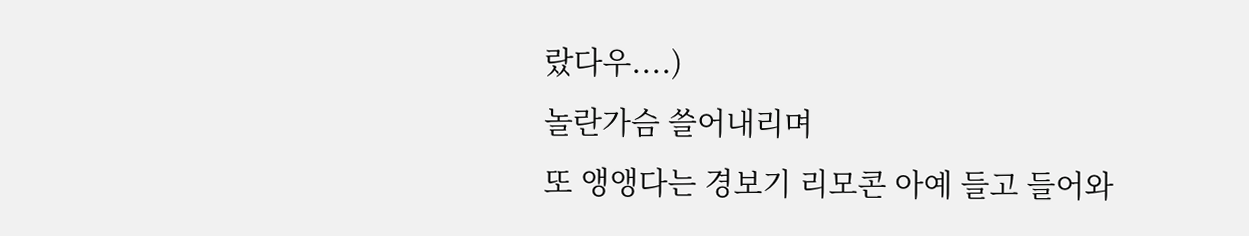랐다우....)
놀란가슴 쓸어내리며
또 앵앵다는 경보기 리모콘 아예 들고 들어와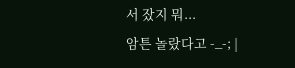서 잤지 뭐...
암튼 놀랐다고 -_-; |